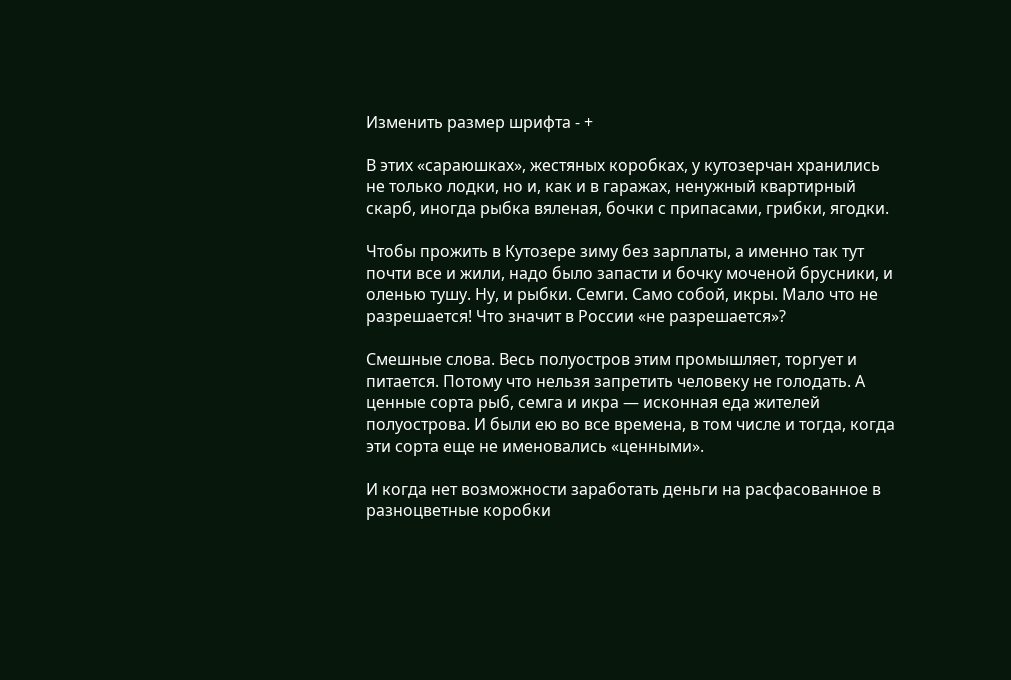Изменить размер шрифта - +

В этих «сараюшках», жестяных коробках, у кутозерчан хранились не только лодки, но и, как и в гаражах, ненужный квартирный скарб, иногда рыбка вяленая, бочки с припасами, грибки, ягодки.

Чтобы прожить в Кутозере зиму без зарплаты, а именно так тут почти все и жили, надо было запасти и бочку моченой брусники, и оленью тушу. Ну, и рыбки. Семги. Само собой, икры. Мало что не разрешается! Что значит в России «не разрешается»?

Смешные слова. Весь полуостров этим промышляет, торгует и питается. Потому что нельзя запретить человеку не голодать. А ценные сорта рыб, семга и икра — исконная еда жителей полуострова. И были ею во все времена, в том числе и тогда, когда эти сорта еще не именовались «ценными».

И когда нет возможности заработать деньги на расфасованное в разноцветные коробки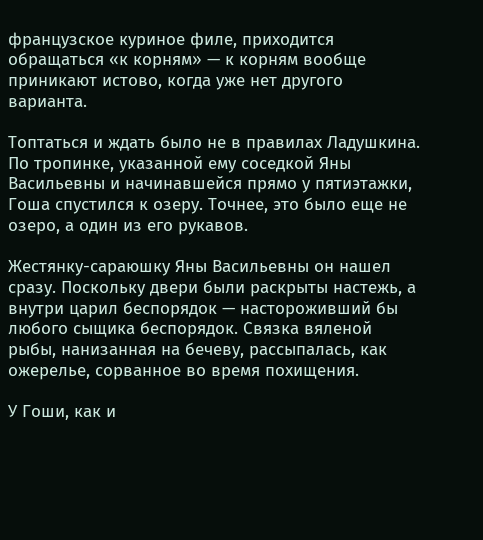французское куриное филе, приходится обращаться «к корням» — к корням вообще приникают истово, когда уже нет другого варианта.

Топтаться и ждать было не в правилах Ладушкина. По тропинке, указанной ему соседкой Яны Васильевны и начинавшейся прямо у пятиэтажки, Гоша спустился к озеру. Точнее, это было еще не озеро, а один из его рукавов.

Жестянку-сараюшку Яны Васильевны он нашел сразу. Поскольку двери были раскрыты настежь, а внутри царил беспорядок — настороживший бы любого сыщика беспорядок. Связка вяленой рыбы, нанизанная на бечеву, рассыпалась, как ожерелье, сорванное во время похищения.

У Гоши, как и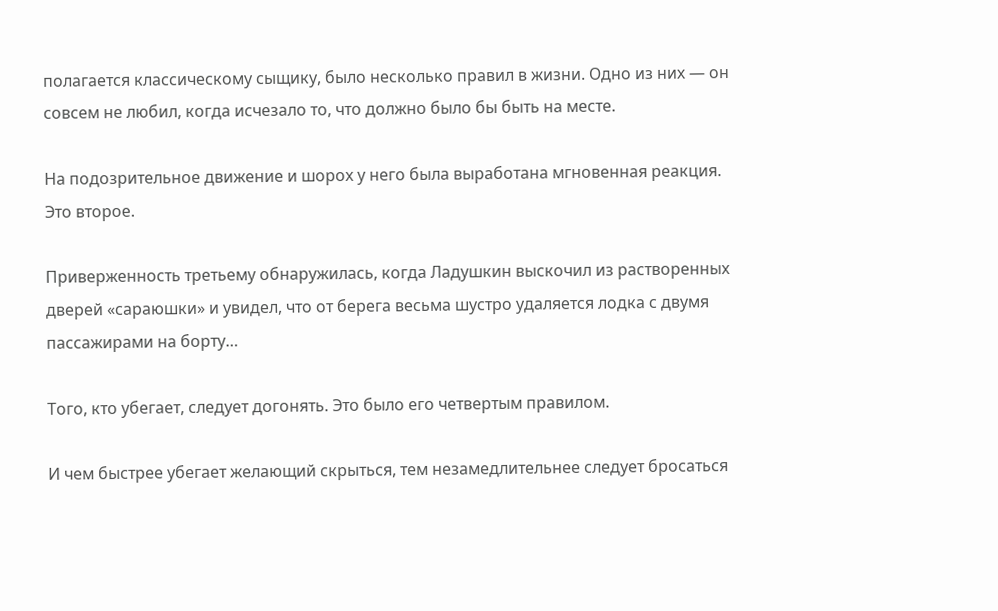полагается классическому сыщику, было несколько правил в жизни. Одно из них — он совсем не любил, когда исчезало то, что должно было бы быть на месте.

На подозрительное движение и шорох у него была выработана мгновенная реакция. Это второе.

Приверженность третьему обнаружилась, когда Ладушкин выскочил из растворенных дверей «сараюшки» и увидел, что от берега весьма шустро удаляется лодка с двумя пассажирами на борту…

Того, кто убегает, следует догонять. Это было его четвертым правилом.

И чем быстрее убегает желающий скрыться, тем незамедлительнее следует бросаться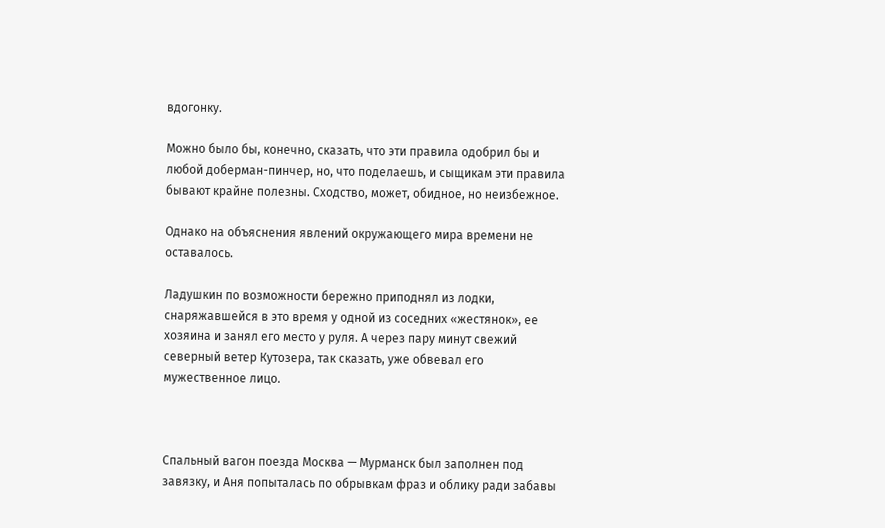вдогонку.

Можно было бы, конечно, сказать, что эти правила одобрил бы и любой доберман-пинчер, но, что поделаешь, и сыщикам эти правила бывают крайне полезны. Сходство, может, обидное, но неизбежное.

Однако на объяснения явлений окружающего мира времени не оставалось.

Ладушкин по возможности бережно приподнял из лодки, снаряжавшейся в это время у одной из соседних «жестянок», ее хозяина и занял его место у руля. А через пару минут свежий северный ветер Кутозера, так сказать, уже обвевал его мужественное лицо.



Спальный вагон поезда Москва — Мурманск был заполнен под завязку, и Аня попыталась по обрывкам фраз и облику ради забавы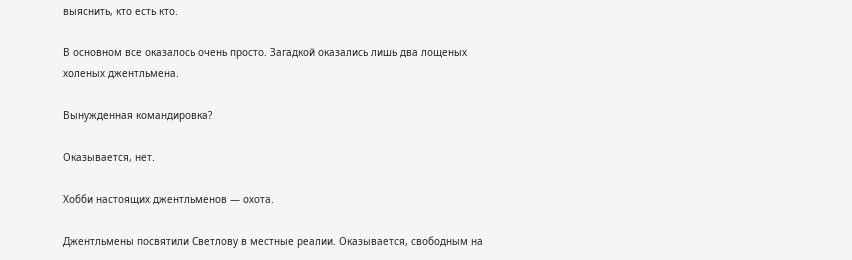выяснить, кто есть кто.

В основном все оказалось очень просто. Загадкой оказались лишь два лощеных холеных джентльмена.

Вынужденная командировка?

Оказывается, нет.

Хобби настоящих джентльменов — охота.

Джентльмены посвятили Светлову в местные реалии. Оказывается, свободным на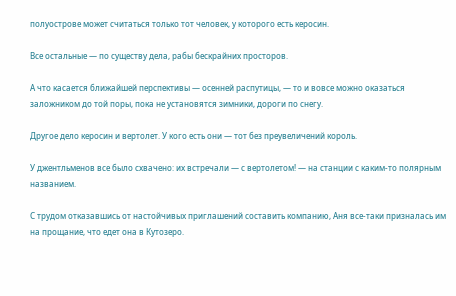полуострове может считаться только тот человек, у которого есть керосин.

Все остальные — по существу дела, рабы бескрайних просторов.

А что касается ближайшей перспективы — осенней распутицы, — то и вовсе можно оказаться заложником до той поры, пока не установятся зимники, дороги по снегу.

Другое дело керосин и вертолет. У кого есть они — тот без преувеличений король.

У джентльменов все было схвачено: их встречали — с вертолетом! — на станции с каким-то полярным названием.

С трудом отказавшись от настойчивых приглашений составить компанию, Аня все-таки призналась им на прощание, что едет она в Кутозеро.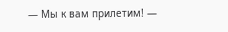— Мы к вам прилетим! —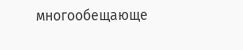многообещающе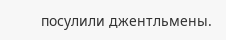посулили джентльмены.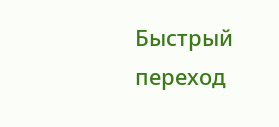Быстрый переход